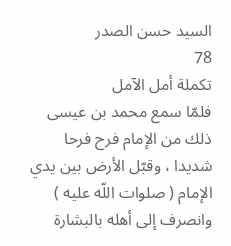السيد حسن الصدر
78
تكملة أمل الآمل
فلمّا سمع محمد بن عيسى ذلك من الإمام فرح فرحا شديدا ، وقبّل الأرض بين يدي الإمام ( صلوات اللّه عليه ) وانصرف إلى أهله بالبشارة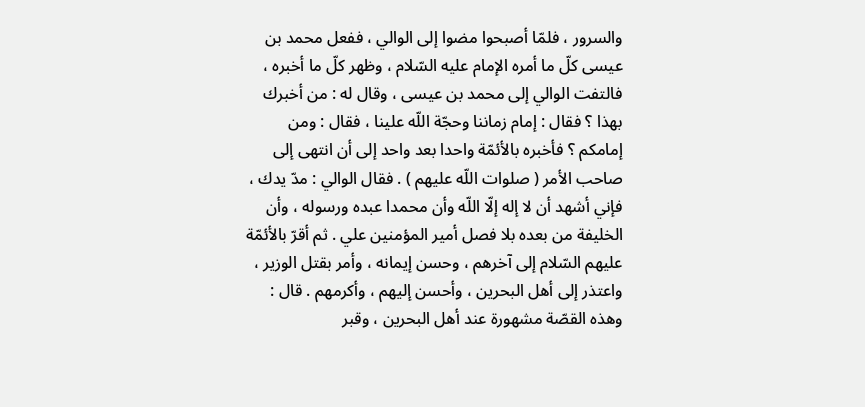والسرور ، فلمّا أصبحوا مضوا إلى الوالي ، ففعل محمد بن عيسى كلّ ما أمره الإمام عليه السّلام ، وظهر كلّ ما أخبره ، فالتفت الوالي إلى محمد بن عيسى ، وقال له : من أخبرك بهذا ؟ فقال : إمام زماننا وحجّة اللّه علينا ، فقال : ومن إمامكم ؟ فأخبره بالأئمّة واحدا بعد واحد إلى أن انتهى إلى صاحب الأمر ( صلوات اللّه عليهم ) . فقال الوالي : مدّ يدك ، فإني أشهد أن لا إله إلّا اللّه وأن محمدا عبده ورسوله ، وأن الخليفة من بعده بلا فصل أمير المؤمنين علي . ثم أقرّ بالأئمّة عليهم السّلام إلى آخرهم ، وحسن إيمانه ، وأمر بقتل الوزير ، واعتذر إلى أهل البحرين ، وأحسن إليهم ، وأكرمهم . قال : وهذه القصّة مشهورة عند أهل البحرين ، وقبر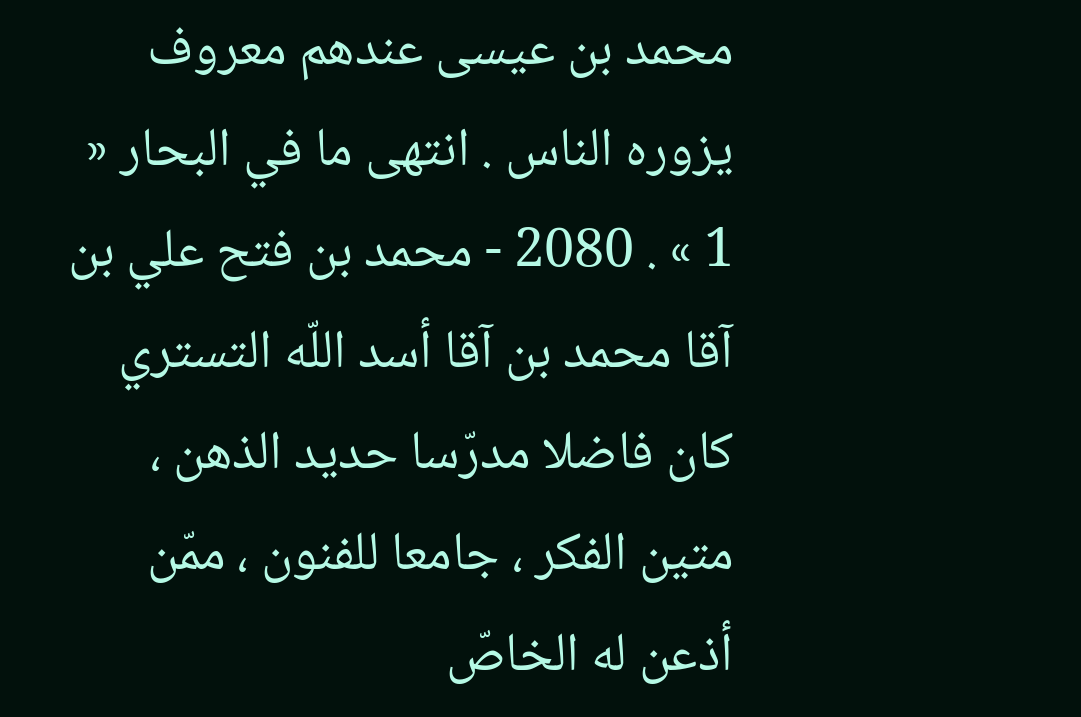محمد بن عيسى عندهم معروف يزوره الناس . انتهى ما في البحار « 1 » . 2080 - محمد بن فتح علي بن آقا محمد بن آقا أسد اللّه التستري كان فاضلا مدرّسا حديد الذهن ، متين الفكر ، جامعا للفنون ، ممّن أذعن له الخاصّ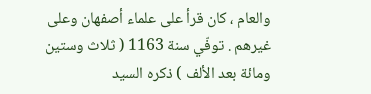والعام ، كان قرأ على علماء أصفهان وعلى غيرهم . توفّي سنة 1163 ( ثلاث وستين ومائة بعد الألف ) ذكره السيد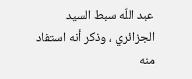عبد اللّه سبط السيد الجزائري ، وذكر أنه استفاد منه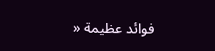فوائد عظيمة «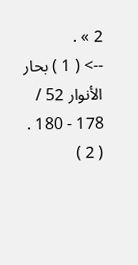2 » .
--> ( 1 ) بحار الأنوار 52 / 178 - 180 . ( 2 )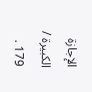الإجازة الكبيرة / 179 .